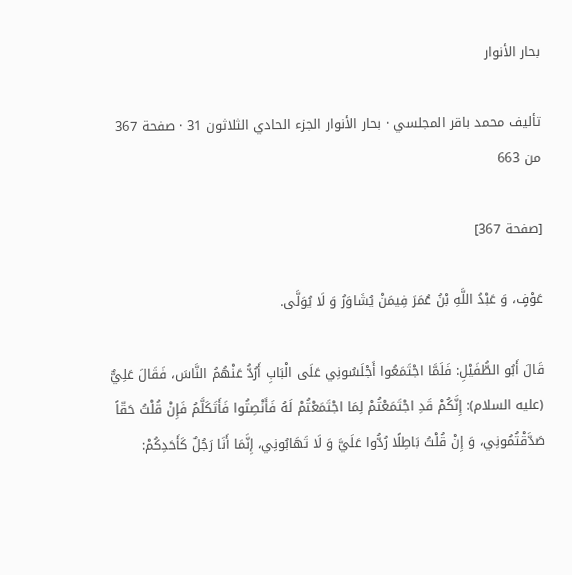بحار الأنوار

تأليف محمد باقر المجلسي · بحار الأنوار الجزء الحادي الثلاثون 31 · صفحة 367 من 663

[صفحة 367]

عَوْفٍ، وَ عَبْدُ اللَّهِ بْنُ عُمَرَ فِيمَنْ يُشَاوَرُ وَ لَا يُوَلَّى.

قَالَ أَبُو الطُّفَيْلِ: فَلَمَّا اجْتَمَعُوا أَجْلَسُونِي عَلَى الْبَابِ أَرُدُّ عَنْهُمُ النَّاسَ، فَقَالَ عَلِيٌّ (عليه السلام): إِنَّكُمْ قَدِ اجْتَمَعْتُمْ لِمَا اجْتَمَعْتُمْ لَهُ فَأَنْصِتُوا فَأَتَكَلَّمُ فَإِنْ قُلْتُ حَقّاً صَدَّقْتُمُونِي، وَ إِنْ قُلْتُ بَاطِلًا رُدُّوا عَلَيَّ وَ لَا تَهَابُونِي، إِنَّمَا أَنَا رَجُلٌ كَأَحَدِكُمْ: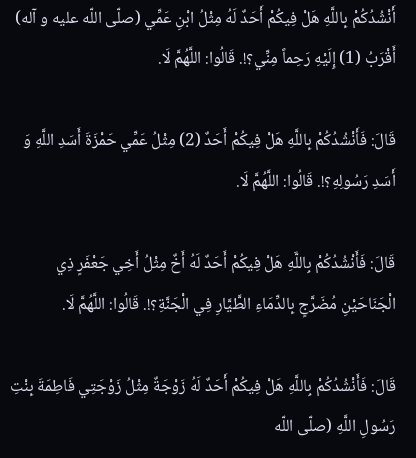أَنْشُدُكُمْ بِاللَّهِ هَلْ فِيكُمْ أَحَدٌ لَهُ مِثْلُ ابْنِ عَمِّي (صلّى اللّه عليه و آله) أَقْرَبُ (1) إِلَيْهِ رَحِماً مِنِّي؟!. قَالُوا: اللَّهُمَّ لَا.

قَالَ: فَأَنْشُدُكُمْ بِاللَّهِ هَلْ فِيكُمْ أَحَدٌ (2) مِثْلُ عَمِّي حَمْزَةَ أَسَدِ اللَّهِ وَ أَسَدِ رَسُولِهِ؟!. قَالُوا: اللَّهُمَّ لَا.

قَالَ: فَأَنْشُدُكُمْ بِاللَّهِ هَلْ فِيكُمْ أَحَدٌ لَهُ أَخٌ مِثْلُ أَخِي جَعْفَرٍ ذِي الْجَنَاحَيْنِ مُضَرَّجٍ بِالدِّمَاءِ الطَّيَّارِ فِي الْجَنَّةِ؟!. قَالُوا: اللَّهُمَّ لَا.

قَالَ: فَأَنْشُدُكُمْ بِاللَّهِ هَلْ فِيكُمْ أَحَدٌ لَهُ زَوْجَةٌ مِثْلُ زَوْجَتِي فَاطِمَةَ بِنْتِ رَسُولِ اللَّهِ (صلّى اللّه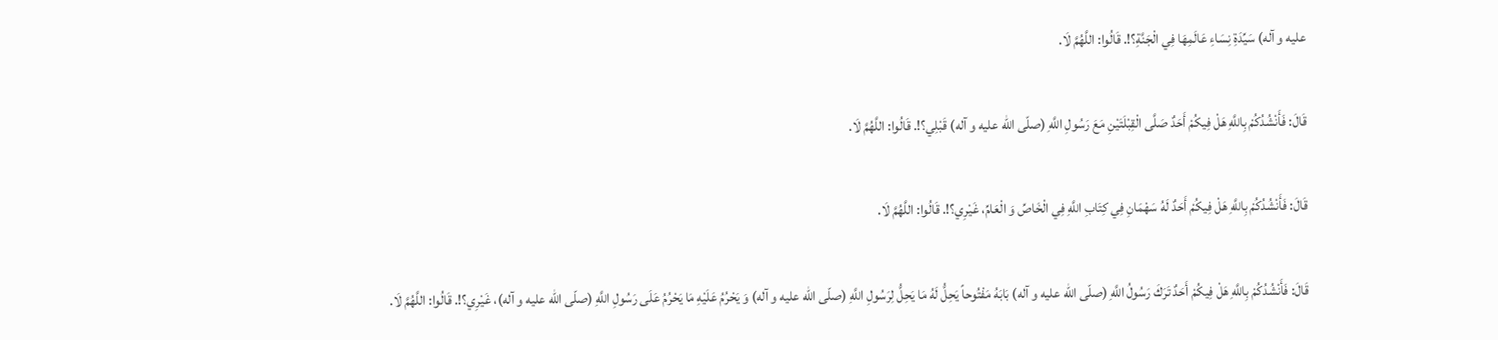عليه و آله) سَيِّدَةِ نِسَاءِ عَالَمِهَا فِي الْجَنَّةِ؟!. قَالُوا: اللَّهُمَّ لَا.

قَالَ: فَأَنْشُدُكُمْ بِاللَّهِ هَلْ فِيكُمْ أَحَدٌ صَلَّى الْقِبْلَتَيْنِ مَعَ رَسُولِ اللَّهِ (صلّى اللّه عليه و آله) قَبْلِي؟!. قَالُوا: اللَّهُمَّ لَا.

قَالَ: فَأَنْشُدُكُمْ بِاللَّهِ هَلْ فِيكُمْ أَحَدٌ لَهُ سَهْمَانِ فِي كِتَابِ اللَّهِ فِي الْخَاصِّ وَ الْعَامِّ، غَيْرِي؟!. قَالُوا: اللَّهُمَّ لَا.

قَالَ: فَأَنْشُدُكُمْ بِاللَّهِ هَلْ فِيكُمْ أَحَدٌ تَرَكَ رَسُولُ اللَّهِ (صلّى اللّه عليه و آله) بَابَهُ مَفْتُوحاً يَحِلُّ لَهُ مَا يَحِلُّ لِرَسُولِ اللَّهِ (صلّى اللّه عليه و آله) وَ يَحْرُمُ عَلَيْهِ مَا يَحْرُمُ عَلَى رَسُولِ اللَّهِ (صلّى اللّه عليه و آله)، غَيْرِي؟!. قَالُوا: اللَّهُمَّ لَا.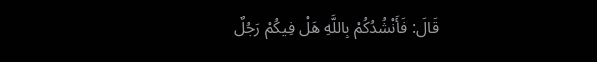قَالَ: فَأَنْشُدُكُمْ بِاللَّهِ هَلْ فِيكُمْ رَجُلٌ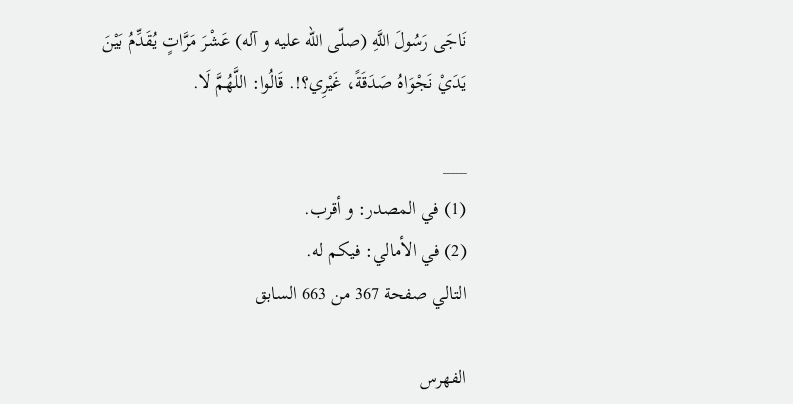نَاجَى رَسُولَ اللَّهِ (صلّى اللّه عليه و آله) عَشْرَ مَرَّاتٍ يُقَدِّمُ بَيْنَ يَدَيْ نَجْوَاهُ صَدَقَةً، غَيْرِي؟!. قَالُوا: اللَّهُمَّ لَا.

___
(1) في المصدر: و أقرب.
(2) في الأمالي: فيكم له.
التالي صفحة 367 من 663 السابق

الفهرس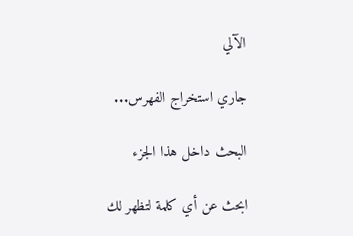الآلي

جاري استخراج الفهرس...

البحث داخل هذا الجزء

ابحث عن أي كلمة لتظهر لك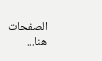الصفحات هنا...